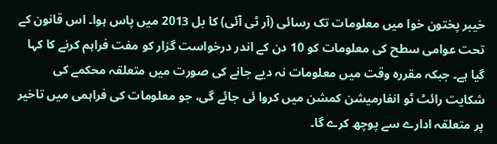خیبر پختون خوا میں معلومات تک رسائی (آر ٹی آئی) کا بل 2013 میں پاس ہوا۔ اس قانون کے تحت عوامی سطح کی معلومات کو 10 دن کے اندر درخواست گزار کو مفت فراہم کرنے کا کہا گیا ہے۔ جبکہ مقررہ وقت میں معلومات نہ دیے جانے کی صورت میں متعلقہ محکمے کی شکایت رائٹ ٹو انفارمیشن کمشن میں کروا ئی جائے گی، جو معلومات کی فراہمی میں تاخیر پر متعلقہ ادارے سے پوچھ کرے گا۔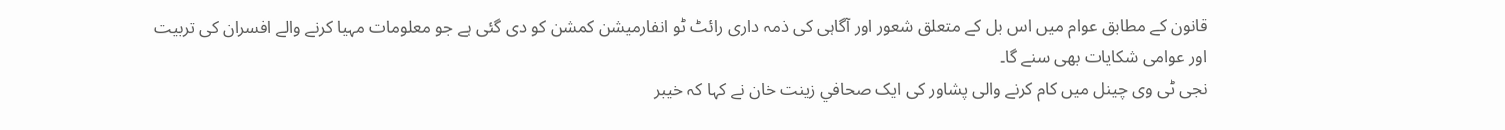قانون کے مطابق عوام میں اس بل کے متعلق شعور اور آگاہی کی ذمہ داری رائٹ ٹو انفارمیشن کمشن کو دی گئی ہے جو معلومات مہیا کرنے والے افسران کی تربیت اور عوامی شکایات بھی سنے گا۔
نجی ٹی وی چینل میں کام کرنے والی پشاور کی ایک صحافي زینت خان نے کہا کہ خیبر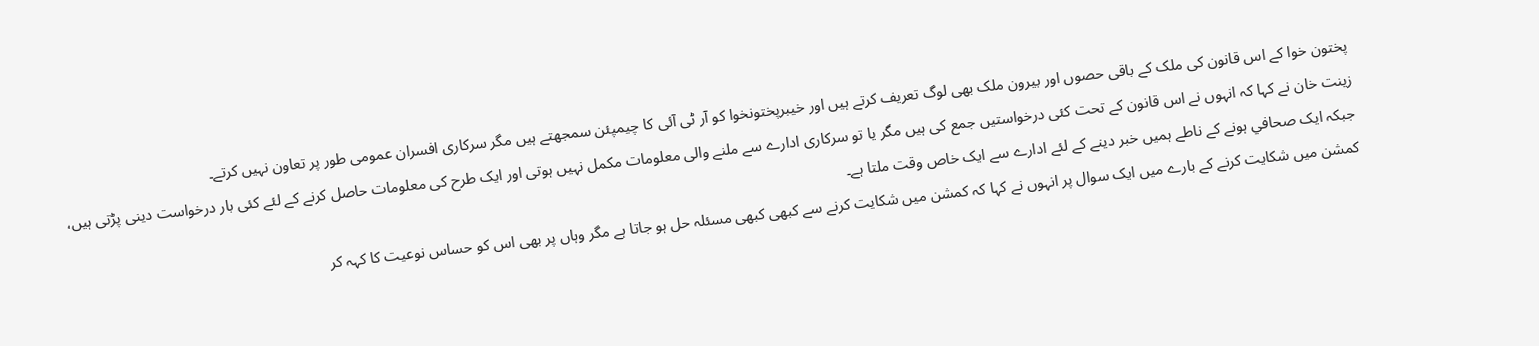پختون خوا کے اس قانون کی ملک کے باقی حصوں اور بیرون ملک بھی لوگ تعریف کرتے ہیں اور خیبرپختونخوا کو آر ٹی آئی کا چیمپئن سمجھتے ہیں مگر سرکاری افسران عمومی طور پر تعاون نہیں کرتے۔
زینت خان نے کہا کہ انہوں نے اس قانون کے تحت کئی درخواستیں جمع کی ہیں مگر یا تو سرکاری ادارے سے ملنے والی معلومات مکمل نہیں ہوتی اور ایک طرح کی معلومات حاصل کرنے کے لئے کئی بار درخواست دینی پڑتی ہیں، جبکہ ایک صحافي ہونے کے ناطے ہمیں خبر دینے کے لئے ادارے سے ایک خاص وقت ملتا ہے۔
کمشن میں شکایت کرنے کے بارے میں ایک سوال پر انہوں نے کہا کہ کمشن میں شکایت کرنے سے کبھی کبھی مسئلہ حل ہو جاتا ہے مگر وہاں پر بھی اس کو حساس نوعیت کا کہہ کر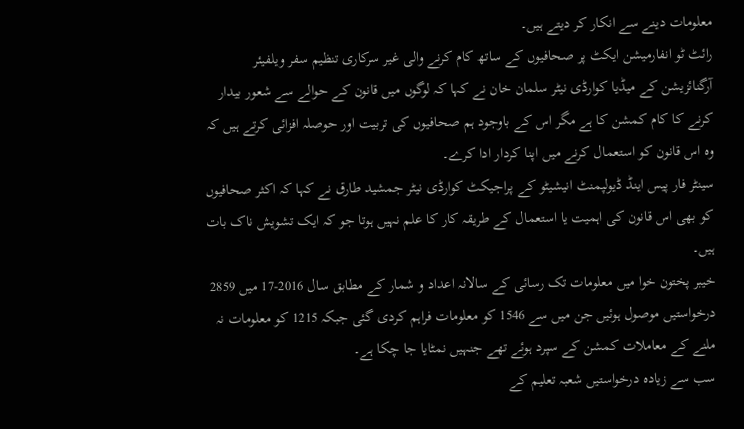معلومات دینے سے انکار کر دیتے ہیں۔
رائٹ ٹو انفارمیشن ایکٹ پر صحافیوں کے ساتھ کام کرنے والی غیر سرکاری تنظیم سفر ویلفیئر آرگنائزیشن کے میڈیا کوارڈی نیٹر سلمان خان نے کہا کہ لوگوں میں قانون کے حوالے سے شعور بیدار کرنے کا کام کمشن کا ہے مگر اس کے باوجود ہم صحافیوں کی تربیت اور حوصلہ افزائی کرتے ہیں کہ وہ اس قانون کو استعمال کرنے میں اپنا کردار ادا کرے۔
سینٹر فار پیس اینڈ ڈیولپمنٹ انیشیٹو کے پراجیکٹ کوارڈی نیٹر جمشید طارق نے کہا کہ اکثر صحافیوں کو بھی اس قانون کی اہمیت یا استعمال کے طریقہ کار کا علم نہیں ہوتا جو کہ ایک تشویش ناک بات ہیں۔
خیبر پختون خوا میں معلومات تک رسائی کے سالانہ اعداد و شمار کے مطابق سال 2016-17 میں 2859 درخواستیں موصول ہوئیں جن میں سے 1546 کو معلومات فراہم کردی گئی جبکہ 1215 کو معلومات نہ ملنے کے معاملات کمشن کے سپرد ہوئے تھے جنہیں نمٹایا جا چکا ہے۔
سب سے زیادہ درخواستیں شعبہ تعلیم کے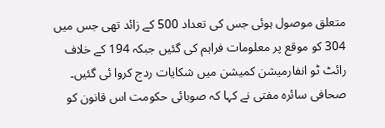متعلق موصول ہوئی جس کی تعداد 500 کے زائد تھی جس میں 304 کو موقع پر معلومات فراہم کی گئیں جبکہ 194 کے خلاف رائٹ ٹو انفارمیشن کمیشن میں شکایات ردج کروا ئی گئیں۔
صحافی سائرہ مفتی نے کہا کہ صوبائی حکومت اس قانون کو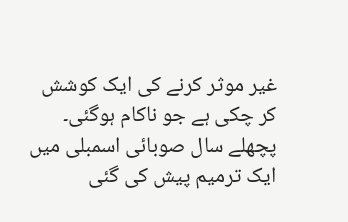غیر موثر کرنے کی ایک کوشش کر چکی ہے جو ناکام ہوگئی۔ پچھلے سال صوبائی اسمبلی میں ایک ترمیم پیش کی گئی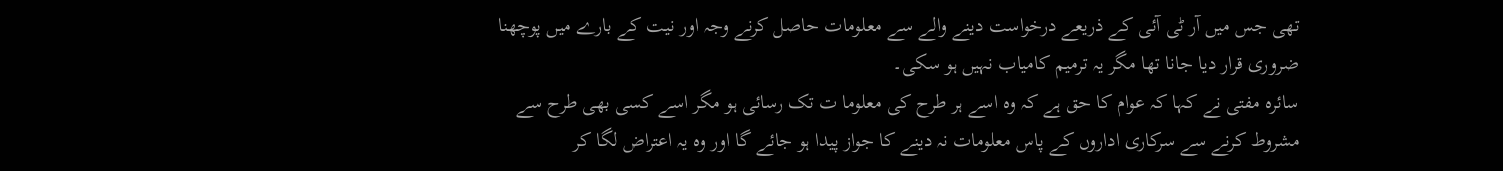تھی جس میں آر ٹی آئی کے ذریعے درخواست دینے والے سے معلومات حاصل کرنے وجہ اور نیت کے بارے میں پوچھنا ضروری قرار دیا جانا تھا مگر یہ ترمیم کامیاب نہیں ہو سکی۔
سائرہ مفتی نے کہا کہ عوام کا حق ہے کہ وہ اسے ہر طرح کی معلوما ت تک رسائی ہو مگر اسے کسی بھی طرح سے مشروط کرنے سے سرکاری اداروں کے پاس معلومات نہ دینے کا جواز پیدا ہو جائے گا اور وہ یہ اعتراض لگا کر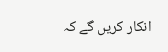انکار کریں گے کہ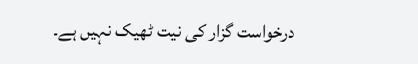درخواست گزار کی نیت ٹھیک نہیں ہے۔